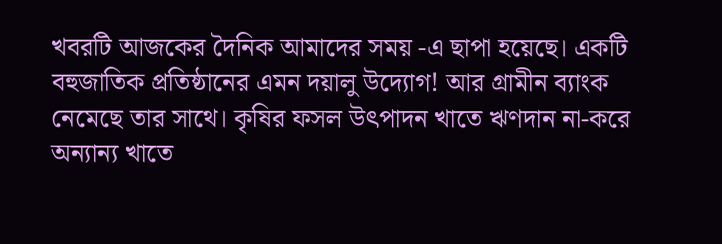খবরটি আজকের দৈনিক আমাদের সময় -এ ছাপা হয়েছে। একটি বহুজাতিক প্রতিষ্ঠানের এমন দয়ালু উদ্যোগ! আর গ্রামীন ব্যাংক নেমেছে তার সাথে। কৃষির ফসল উৎপাদন খাতে ঋণদান না-করে অন্যান্য খাতে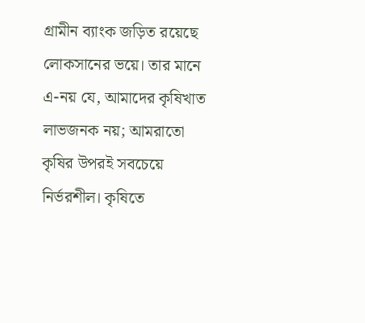গ্রামীন ব্যাংক জড়িত রয়েছে লোকসানের ভয়ে। তার মানে এ-নয় যে, আমাদের কৃষিখাত লাভজনক নয়; আমরাতো কৃষির উপরই সবচেয়ে নির্ভরশীল। কৃষিতে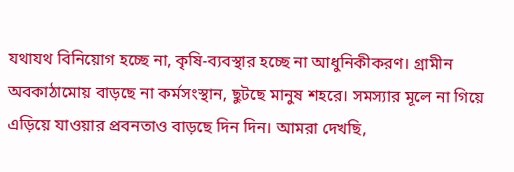যথাযথ বিনিয়োগ হচ্ছে না, কৃষি-ব্যবস্থার হচ্ছে না আধুনিকীকরণ। গ্রামীন অবকাঠামোয় বাড়ছে না কর্মসংস্থান, ছুটছে মানুষ শহরে। সমস্যার মূলে না গিয়ে এড়িয়ে যাওয়ার প্রবনতাও বাড়ছে দিন দিন। আমরা দেখছি,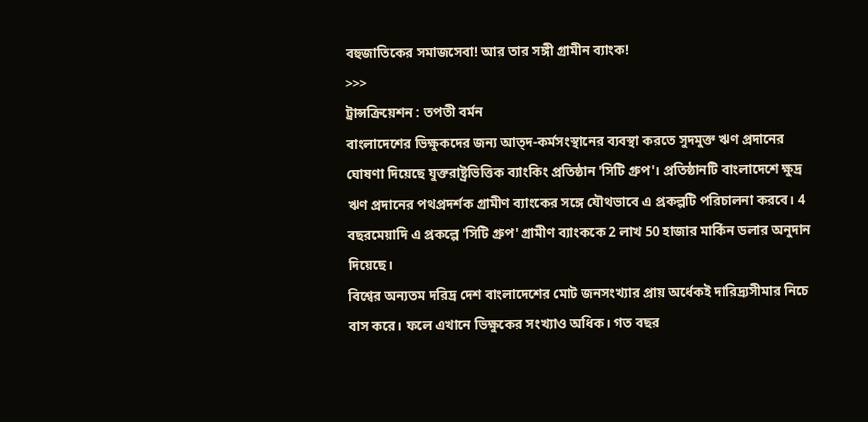বহুজাতিকের সমাজসেবা! আর তার সঙ্গী গ্রামীন ব্যাংক!
>>>
ট্রান্সক্রিয়েশন : তপতী বর্মন
বাংলাদেশের ভিক্ষুকদের জন্য আত্দ-কর্মসংস্থানের ব্যবস্থা করতে সুদমুক্ত ঋণ প্রদানের ঘোষণা দিয়েছে যুক্তরাষ্ট্রভিত্তিক ব্যাংকিং প্রতিষ্ঠান 'সিটি গ্রুপ'। প্রতিষ্ঠানটি বাংলাদেশে ক্ষুদ্র ঋণ প্রদানের পথপ্রদর্শক গ্রামীণ ব্যাংকের সঙ্গে যৌথভাবে এ প্রকল্পটি পরিচালনা করবে। 4 বছরমেয়াদি এ প্রকল্পে 'সিটি গ্রুপ' গ্রামীণ ব্যাংককে 2 লাখ 50 হাজার মার্কিন ডলার অনুদান দিয়েছে।
বিশ্বের অন্যতম দরিদ্র দেশ বাংলাদেশের মোট জনসংখ্যার প্রায় অর্ধেকই দারিদ্র্যসীমার নিচে বাস করে। ফলে এখানে ভিক্ষুকের সংখ্যাও অধিক। গত বছর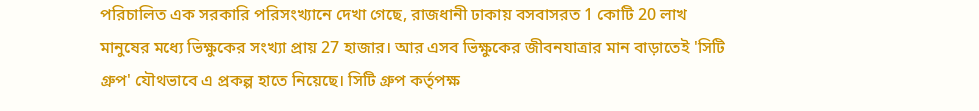পরিচালিত এক সরকারি পরিসংখ্যানে দেখা গেছে, রাজধানী ঢাকায় বসবাসরত 1 কোটি 20 লাখ মানুষের মধ্যে ভিক্ষুকের সংখ্যা প্রায় 27 হাজার। আর এসব ভিক্ষুকের জীবনযাত্রার মান বাড়াতেই 'সিটি গ্রুপ' যৌথভাবে এ প্রকল্প হাতে নিয়েছে। সিটি গ্রুপ কর্তৃপক্ষ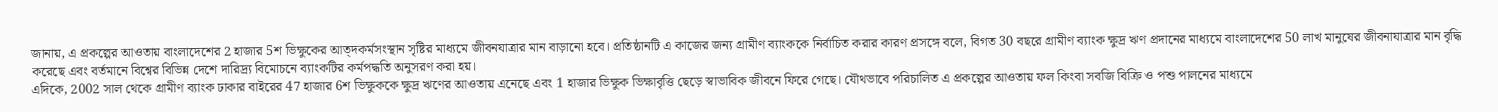জানায়, এ প্রকল্পের আওতায় বাংলাদেশের 2 হাজার 5শ ভিক্ষুকের আত্দকর্মসংস্থান সৃষ্টির মাধ্যমে জীবনযাত্রার মান বাড়ানো হবে। প্রতিষ্ঠানটি এ কাজের জন্য গ্রামীণ ব্যাংককে নির্বাচিত করার কারণ প্রসঙ্গে বলে, বিগত 30 বছরে গ্রামীণ ব্যাংক ক্ষুদ্র ঋণ প্রদানের মাধ্যমে বাংলাদেশের 50 লাখ মানুষের জীবনাযাত্রার মান বৃদ্ধি করেছে এবং বর্তমানে বিশ্বের বিভিন্ন দেশে দারিদ্র্য বিমোচনে ব্যাংকটির কর্মপদ্ধতি অনুসরণ করা হয়।
এদিকে, 2002 সাল থেকে গ্রামীণ ব্যাংক ঢাকার বাইরের 47 হাজার 6শ ভিক্ষুককে ক্ষুদ্র ঋণের আওতায় এনেছে এবং 1 হাজার ভিক্ষুক ভিক্ষাবৃত্তি ছেড়ে স্বাভাবিক জীবনে ফিরে গেছে। যৌথভাবে পরিচালিত এ প্রকল্পের আওতায় ফল কিংবা সবজি বিক্রি ও পশু পালনের মাধ্যমে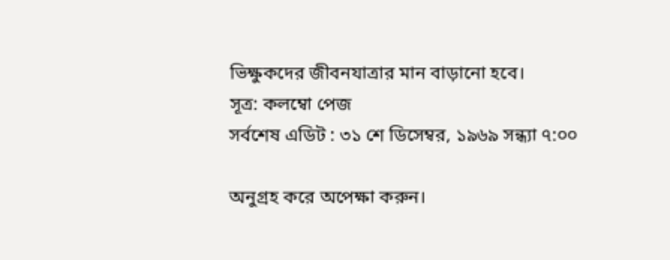ভিক্ষুকদের জীবনযাত্রার মান বাড়ানো হবে।
সূত্র: কলম্বো পেজ
সর্বশেষ এডিট : ৩১ শে ডিসেম্বর, ১৯৬৯ সন্ধ্যা ৭:০০

অনুগ্রহ করে অপেক্ষা করুন।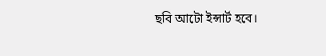ছবি আটো ইন্সার্ট হবে।